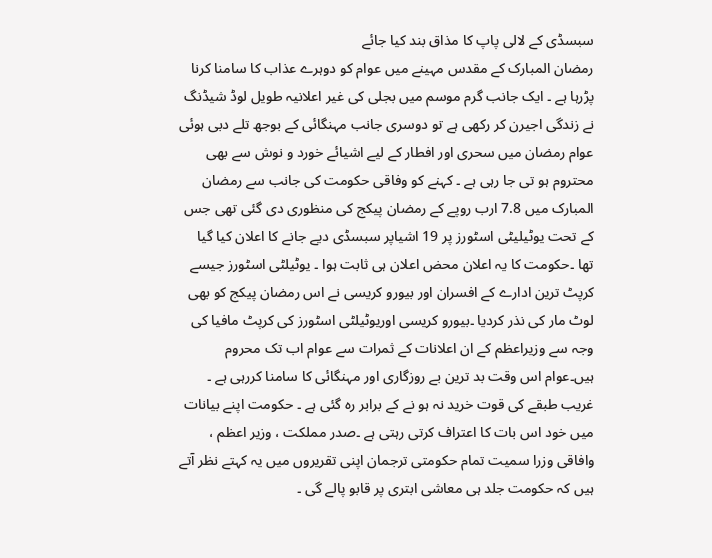سبسڈی کے لالی پاپ کا مذاق بند کیا جائے
رمضان المبارک کے مقدس مہینے میں عوام کو دوہرے عذاب کا سامنا کرنا پڑرہا ہے ۔ ایک جانب گرم موسم میں بجلی کی غیر اعلانیہ طویل لوڈ شیڈنگ نے زندگی اجیرن کر رکھی ہے تو دوسری جانب مہنگائی کے بوجھ تلے دبی ہوئی عوام رمضان میں سحری اور افطار کے لیے اشیائے خورد و نوش سے بھی محتروم ہو تی جا رہی ہے ۔ کہنے کو وفاقی حکومت کی جانب سے رمضان المبارک میں 7.8 ارب روپے کے رمضان پیکج کی منظوری دی گئی تھی جس کے تحت یوٹیلیٹی اسٹورز پر 19 اشیاپر سبسڈی دیے جانے کا اعلان کیا گیا تھا ۔حکومت کا یہ اعلان محض اعلان ہی ثابت ہوا ۔ یوٹیلٹی اسٹورز جیسے کرپٹ ترین ادارے کے افسران اور بیورو کریسی نے اس رمضان پیکج کو بھی لوٹ مار کی نذر کردیا ۔بیورو کریسی اوریوٹیلٹی اسٹورز کی کرپٹ مافیا کی وجہ سے وزیراعظم کے ان اعلانات کے ثمرات سے عوام اب تک محروم ہیں۔عوام اس وقت بد ترین بے روزگاری اور مہنگائی کا سامنا کررہی ہے ۔ غریب طبقے کی قوت خرید نہ ہو نے کے برابر رہ گئی ہے ۔ حکومت اپنے بیانات میں خود اس بات کا اعتراف کرتی رہتی ہے ۔صدر مملکت ، وزیر اعظم ، وافاقی وزرا سمیت تمام حکومتی ترجمان اپنی تقریروں میں یہ کہتے نظر آتے ہیں کہ حکومت جلد ہی معاشی ابتری پر قابو پالے گی ۔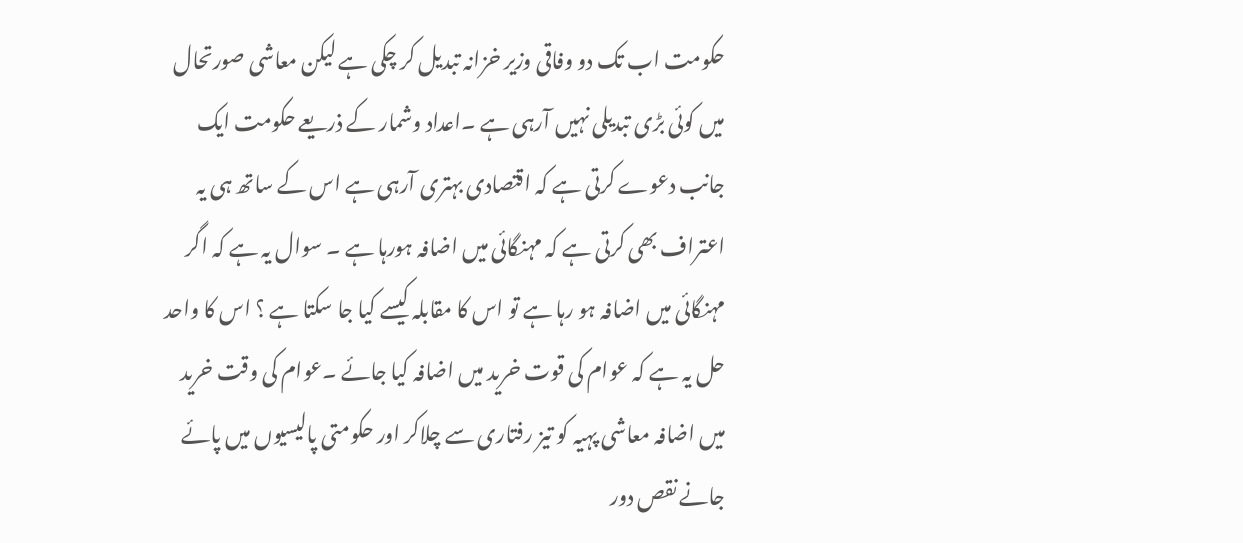حکومت اب تک دو وفاقی وزیر خزانہ تبدیل کر چکی ہے لیکن معاشی صورتحال میں کوئی بڑی تبدیلی نہیں آرہی ہے ۔اعداد وشمار کے ذریعے حکومت ایک جانب دعوے کرتی ہے کہ اقتصادی بہتری آرہی ہے اس کے ساتھ ہی یہ اعتراف بھی کرتی ہے کہ مہنگائی میں اضافہ ہورہا ہے ۔ سوال یہ ہے کہ اگر مہنگائی میں اضافہ ہو رہا ہے تو اس کا مقابلہ کیسے کیا جا سکتا ہے ؟ اس کا واحد حل یہ ہے کہ عوام کی قوت خرید میں اضافہ کیا جائے ۔عوام کی وقت خرید میں اضافہ معاشی پہیہ کو تیز رفتاری سے چلاکر اور حکومتی پالیسیوں میں پائے جانے نقص دور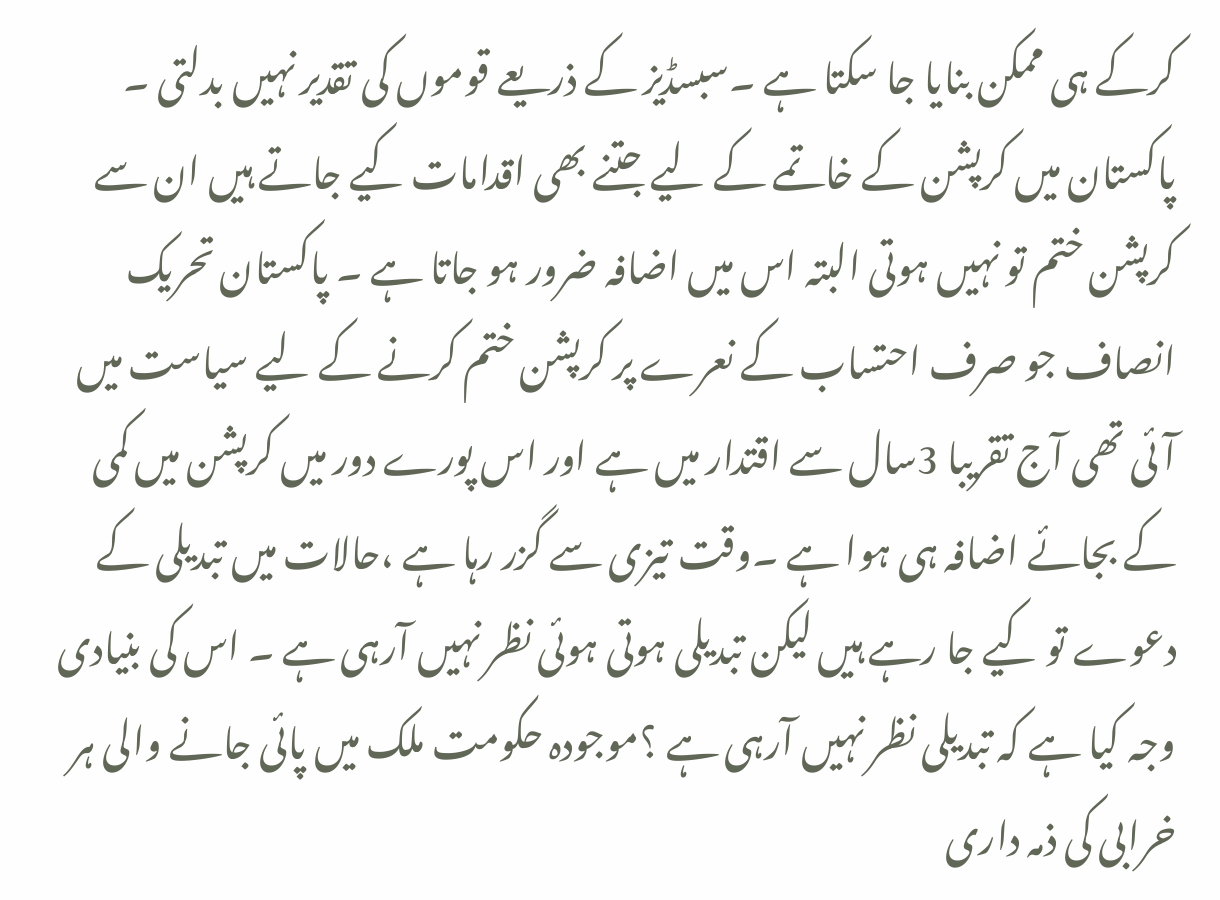کرکے ہی ممکن بنایا جا سکتا ہے ۔سبسڈیز کے ذریعے قوموں کی تقدیر نہیں بدلتی ۔ پاکستان میں کرپشن کے خاتمے کے لیے جتنے بھی اقدامات کیے جاتے ہیں ان سے کرپشن ختم تو نہیں ہوتی البتہ اس میں اضافہ ضرور ہو جاتا ہے ۔ پاکستان تحریک انصاف جو صرف احتساب کے نعرے پر کرپشن ختم کرنے کے لیے سیاست میں آئی تھی آج تقریبا 3سال سے اقتدار میں ہے اور اس پورے دور میں کرپشن میں کمی کے بجائے اضافہ ہی ہوا ہے ۔وقت تیزی سے گزر رہا ہے ،حالات میں تبدیلی کے دعوے تو کیے جا رہے ہیں لیکن تبدیلی ہوتی ہوئی نظر نہیں آرہی ہے ۔ اس کی بنیادی وجہ کیا ہے کہ تبدیلی نظر نہیں آرہی ہے ؟موجودہ حکومت ملک میں پائی جانے والی ہر خرابی کی ذمہ داری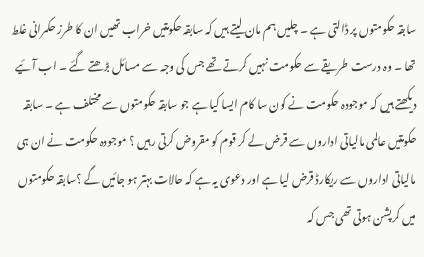سابقہ حکومتوں پر ڈالتی ہے ۔ چلیں ہم مان لیتے ہیں کہ سابقہ حکومتیں خراب تھیں ان کا طرز حکمرانی غلط تھا ۔ وہ درست طریقے سے حکومت نہیں کرتے تھے جس کی وجہ سے مسائل بڑھتے گئے ۔ اب آئیے دیکھتے ہیں کہ موجودہ حکومت نے کون سا کام ایسا کیا ہے جو سابقہ حکومتوں سے مختلف ہے ۔ سابقہ حکومتیں عالمی مالیاتی اداروں سے قرض لے کر قوم کو مقروض کرتی رہیں ؟ موجودہ حکومت نے ان ہی مالیاتی اداروں سے ریکارڈ قرض لیا ہے اور دعوی یہ ہے کہ حالات بہتر ہو جائیں گے ؟سابقہ حکومتوں میں کرپشن ہوتی تھی جس کہ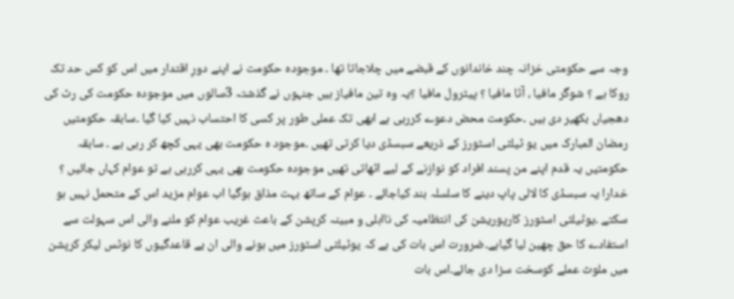وجہ سے حکومتی خزانہ چند خاندانوں کے قبضے میں چلاجاتا تھا ۔ موجودہ حکومت نے اپنے دورِ اقتدار میں اس کو کس حد تک روکا ہے ؟ شوگر مافیا ، آٹا مافیا ؟ پیٹرول مافیا ؟یہ وہ تین مافیاز ہیں جنہوں نے گذشتہ 3سالوں میں موجودہ حکومت کی رٹ کی دھجیاں بکھیر دی ہیں ۔حکومت محض دعوے کررہی ہے ابھی تک عملی طور پر کسی کا احتساب نہیں کیا گیا ۔سابقہ حکومتیں رمضان المبارک میں یو ٹیلٹی اسٹورز کے ذریعے سبسڈی دیا کرتی تھیں ۔موجود ہ حکومت بھی یہی کچھ کر رہی ہے ۔ سابقہ حکومتیں یہ قدم اپنے من پسند افراد کو نوازنے کے لیے اٹھاتی تھیں موجودہ حکومت بھی یہی کررہی ہے تو عوام کہاں جائیں ؟ خدارا یہ سبسڈی کا لالی پاپ دینے کا سلسلہ بند کیاجائے ۔ عوام کے ساتھ بہت مذاق ہوگیا اب عوام مزید اس کے متحمل نہیں ہو سکتے ۔یوٹیلٹی اسٹورز کارپوریشن کی انتظامیہ کی نااہلی و مبینہ کرپشن کے باعث غریب عوام کو ملنے والی اس سہولت سے استفادے کا حق چھین لیا گیاہے۔ضرورت اس بات کی ہے کہ یوٹیلٹی اسٹورز میں ہونے والی ان بے قاعدگیوں کا نوٹس لیکر کرپشن میں ملوث عملے کوسخت سزا دی جائے۔اس بات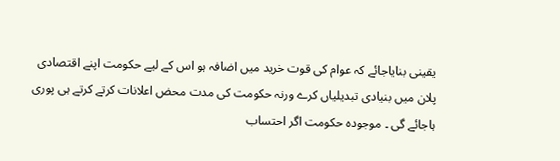یقینی بنایاجائے کہ عوام کی قوت خرید میں اضافہ ہو اس کے لیے حکومت اپنے اقتصادی پلان میں بنیادی تبدیلیاں کرے ورنہ حکومت کی مدت محض اعلانات کرتے کرتے ہی پوری ہاجائے گی ۔ موجودہ حکومت اگر احتساب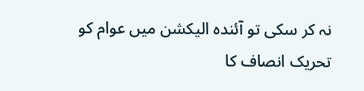نہ کر سکی تو آئندہ الیکشن میں عوام کو تحریک انصاف کا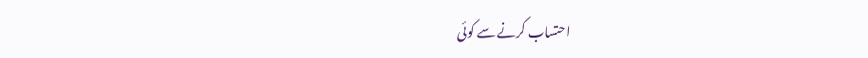احتساب کرنے سے کوئی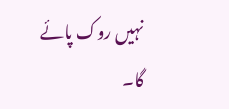نہیں روک پائے گا۔